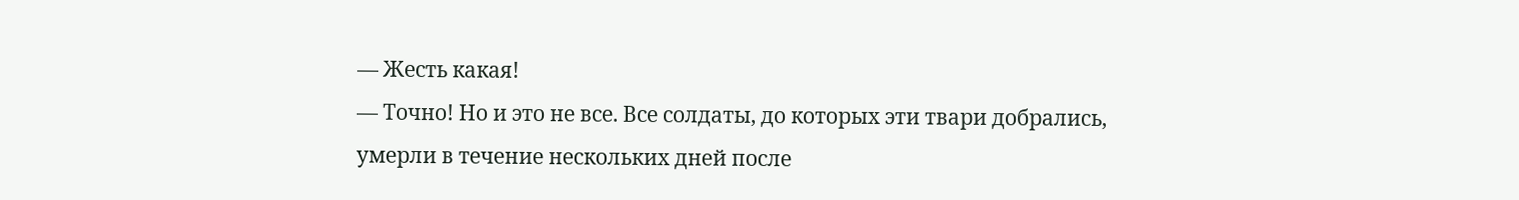— Жесть какая!
— Точно! Но и это не все. Все солдаты, до которых эти твари добрались, умерли в течение нескольких дней после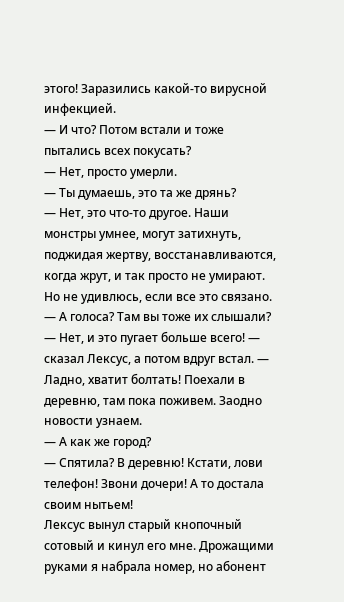этого! Заразились какой-то вирусной инфекцией.
— И что? Потом встали и тоже пытались всех покусать?
— Нет, просто умерли.
— Ты думаешь, это та же дрянь?
— Нет, это что-то другое. Наши монстры умнее, могут затихнуть, поджидая жертву, восстанавливаются, когда жрут, и так просто не умирают. Но не удивлюсь, если все это связано.
— А голоса? Там вы тоже их слышали?
— Нет, и это пугает больше всего! — сказал Лексус, а потом вдруг встал. — Ладно, хватит болтать! Поехали в деревню, там пока поживем. Заодно новости узнаем.
— А как же город?
— Спятила? В деревню! Кстати, лови телефон! Звони дочери! А то достала своим нытьем!
Лексус вынул старый кнопочный сотовый и кинул его мне. Дрожащими руками я набрала номер, но абонент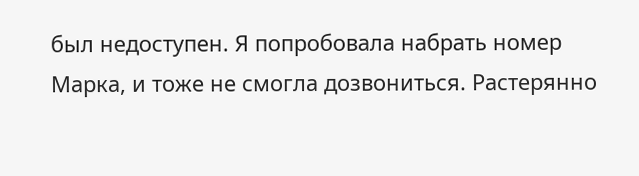был недоступен. Я попробовала набрать номер Марка, и тоже не смогла дозвониться. Растерянно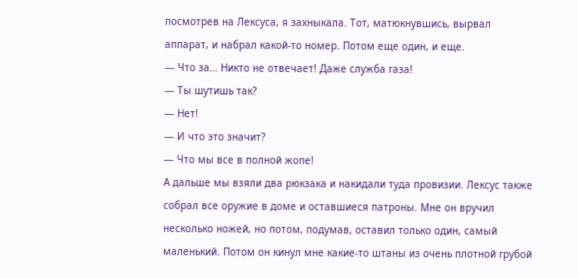посмотрев на Лексуса, я захныкала. Тот, матюкнувшись, вырвал аппарат, и набрал какой-то номер. Потом еще один, и еще.
— Что за… Никто не отвечает! Даже служба газа!
— Ты шутишь так?
— Нет!
— И что это значит?
— Что мы все в полной жопе!
А дальше мы взяли два рюкзака и накидали туда провизии. Лексус также собрал все оружие в доме и оставшиеся патроны. Мне он вручил несколько ножей, но потом, подумав, оставил только один, самый маленький. Потом он кинул мне какие-то штаны из очень плотной грубой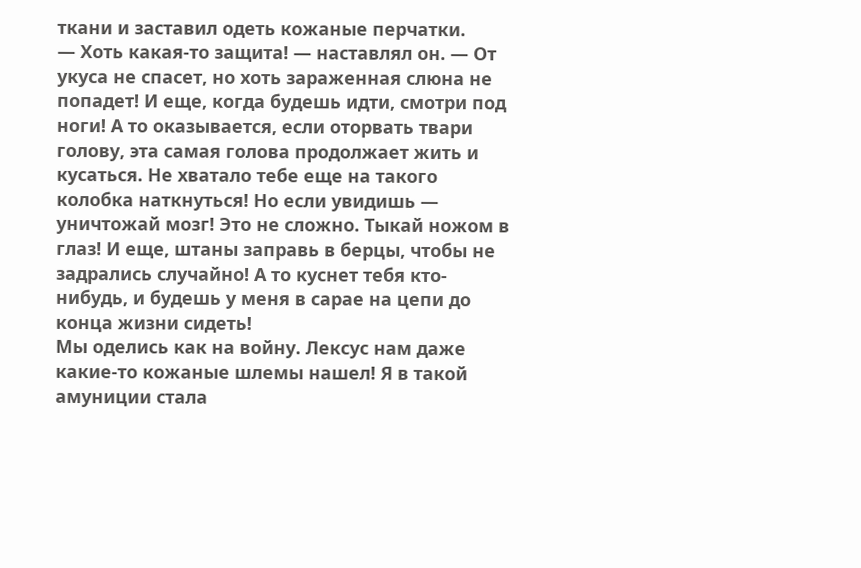ткани и заставил одеть кожаные перчатки.
— Хоть какая-то защита! — наставлял он. — От укуса не спасет, но хоть зараженная слюна не попадет! И еще, когда будешь идти, смотри под ноги! А то оказывается, если оторвать твари голову, эта самая голова продолжает жить и кусаться. Не хватало тебе еще на такого колобка наткнуться! Но если увидишь — уничтожай мозг! Это не сложно. Тыкай ножом в глаз! И еще, штаны заправь в берцы, чтобы не задрались случайно! А то куснет тебя кто-нибудь, и будешь у меня в сарае на цепи до конца жизни сидеть!
Мы оделись как на войну. Лексус нам даже какие-то кожаные шлемы нашел! Я в такой амуниции стала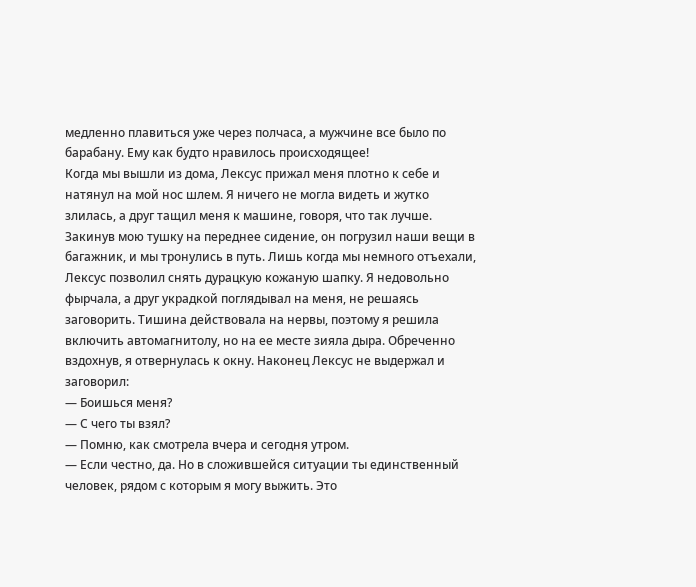медленно плавиться уже через полчаса, а мужчине все было по барабану. Ему как будто нравилось происходящее!
Когда мы вышли из дома, Лексус прижал меня плотно к себе и натянул на мой нос шлем. Я ничего не могла видеть и жутко злилась, а друг тащил меня к машине, говоря, что так лучше. Закинув мою тушку на переднее сидение, он погрузил наши вещи в багажник, и мы тронулись в путь. Лишь когда мы немного отъехали, Лексус позволил снять дурацкую кожаную шапку. Я недовольно фырчала, а друг украдкой поглядывал на меня, не решаясь заговорить. Тишина действовала на нервы, поэтому я решила включить автомагнитолу, но на ее месте зияла дыра. Обреченно вздохнув, я отвернулась к окну. Наконец Лексус не выдержал и заговорил:
— Боишься меня?
— С чего ты взял?
— Помню, как смотрела вчера и сегодня утром.
— Если честно, да. Но в сложившейся ситуации ты единственный человек, рядом с которым я могу выжить. Это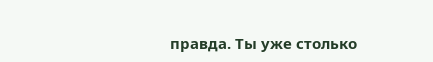правда. Ты уже столько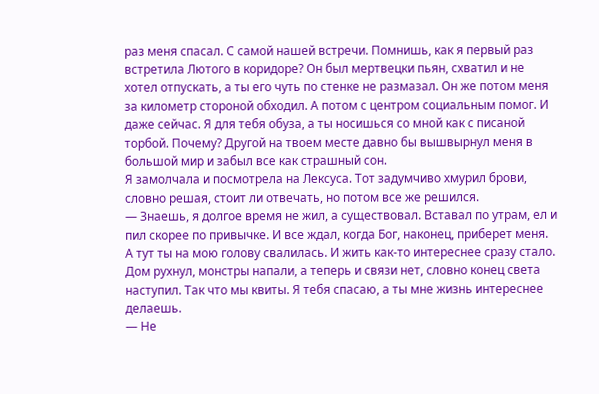раз меня спасал. С самой нашей встречи. Помнишь, как я первый раз встретила Лютого в коридоре? Он был мертвецки пьян, схватил и не хотел отпускать, а ты его чуть по стенке не размазал. Он же потом меня за километр стороной обходил. А потом с центром социальным помог. И даже сейчас. Я для тебя обуза, а ты носишься со мной как с писаной торбой. Почему? Другой на твоем месте давно бы вышвырнул меня в большой мир и забыл все как страшный сон.
Я замолчала и посмотрела на Лексуса. Тот задумчиво хмурил брови, словно решая, стоит ли отвечать, но потом все же решился.
— Знаешь, я долгое время не жил, а существовал. Вставал по утрам, ел и пил скорее по привычке. И все ждал, когда Бог, наконец, приберет меня. А тут ты на мою голову свалилась. И жить как-то интереснее сразу стало. Дом рухнул, монстры напали, а теперь и связи нет, словно конец света наступил. Так что мы квиты. Я тебя спасаю, а ты мне жизнь интереснее делаешь.
— Не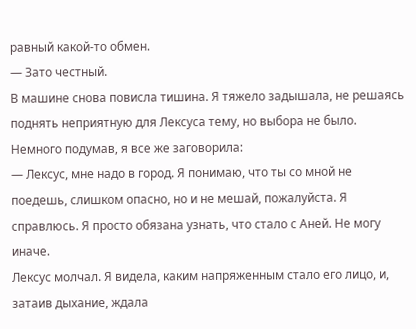равный какой-то обмен.
— Зато честный.
В машине снова повисла тишина. Я тяжело задышала, не решаясь поднять неприятную для Лексуса тему, но выбора не было. Немного подумав, я все же заговорила:
— Лексус, мне надо в город. Я понимаю, что ты со мной не поедешь, слишком опасно, но и не мешай, пожалуйста. Я справлюсь. Я просто обязана узнать, что стало с Аней. Не могу иначе.
Лексус молчал. Я видела, каким напряженным стало его лицо, и, затаив дыхание, ждала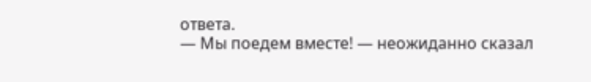ответа.
— Мы поедем вместе! — неожиданно сказал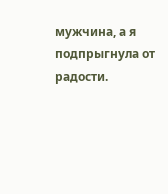мужчина, а я подпрыгнула от радости.